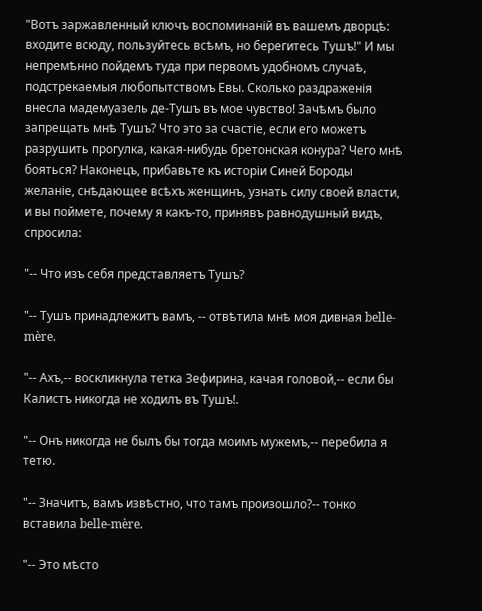"Вотъ заржавленный ключъ воспоминаній въ вашемъ дворцѣ: входите всюду, пользуйтесь всѣмъ, но берегитесь Тушъ!" И мы непремѣнно пойдемъ туда при первомъ удобномъ случаѣ, подстрекаемыя любопытствомъ Евы. Сколько раздраженія внесла мадемуазель де-Тушъ въ мое чувство! Зачѣмъ было запрещать мнѣ Тушъ? Что это за счастіе, если его можетъ разрушить прогулка, какая-нибудь бретонская конура? Чего мнѣ бояться? Наконецъ, прибавьте къ исторіи Синей Бороды желаніе, снѣдающее всѣхъ женщинъ, узнать силу своей власти, и вы поймете, почему я какъ-то, принявъ равнодушный видъ, спросила:

"-- Что изъ себя представляетъ Тушъ?

"-- Тушъ принадлежитъ вамъ, -- отвѣтила мнѣ моя дивная belle-mère.

"-- Ахъ,-- воскликнула тетка Зефирина, качая головой,-- если бы Калистъ никогда не ходилъ въ Тушъ!.

"-- Онъ никогда не былъ бы тогда моимъ мужемъ,-- перебила я тетю.

"-- Значитъ, вамъ извѣстно, что тамъ произошло?-- тонко вставила belle-mère.

"-- Это мѣсто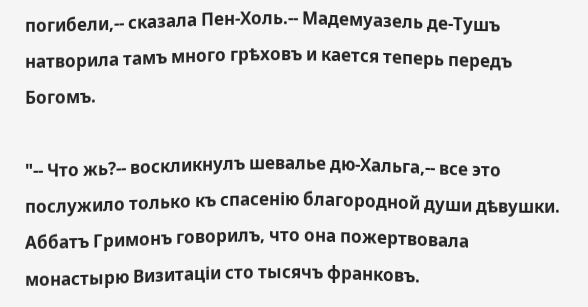погибели,-- сказала Пен-Холь.-- Мадемуазель де-Тушъ натворила тамъ много грѣховъ и кается теперь передъ Богомъ.

"-- Что жь?-- воскликнулъ шевалье дю-Хальга,-- все это послужило только къ спасенію благородной души дѣвушки. Аббатъ Гримонъ говорилъ, что она пожертвовала монастырю Визитаціи сто тысячъ франковъ.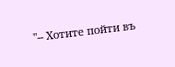"-- Хотите пойти въ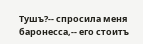Тушъ?-- спросила меня баронесса,-- его стоитъ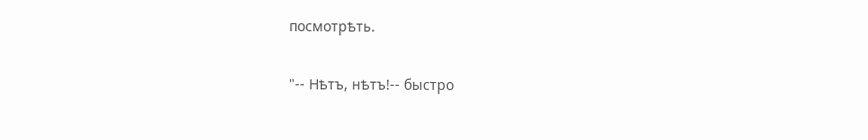посмотрѣть.

"-- Нѣтъ, нѣтъ!-- быстро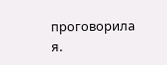проговорила я.